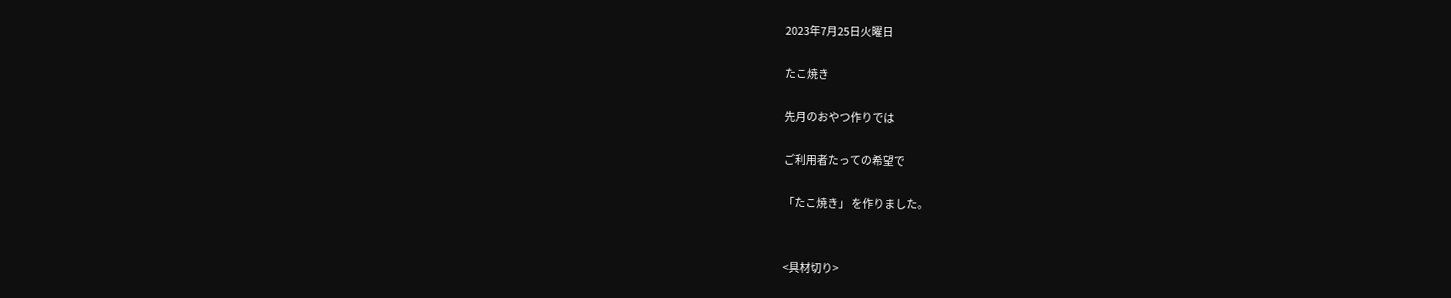2023年7月25日火曜日

たこ焼き

先月のおやつ作りでは

ご利用者たっての希望で

「たこ焼き」 を作りました。


<具材切り>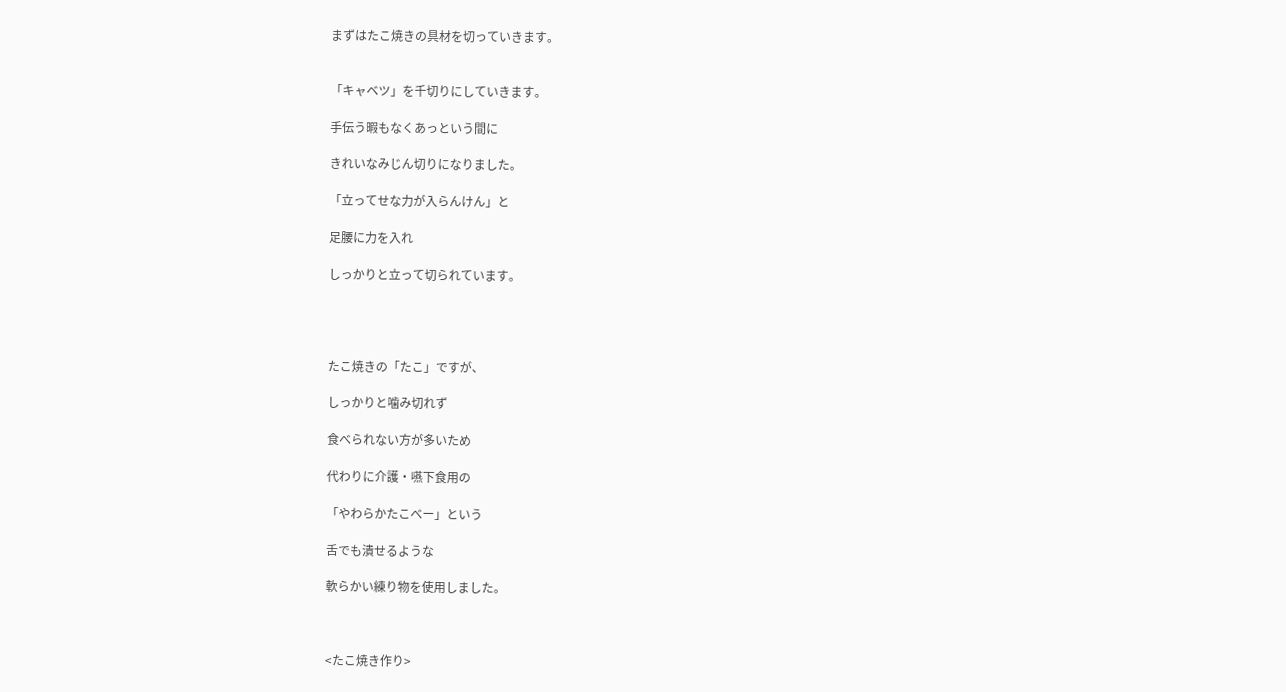まずはたこ焼きの具材を切っていきます。


「キャベツ」を千切りにしていきます。

手伝う暇もなくあっという間に

きれいなみじん切りになりました。

「立ってせな力が入らんけん」と

足腰に力を入れ

しっかりと立って切られています。




たこ焼きの「たこ」ですが、

しっかりと噛み切れず

食べられない方が多いため

代わりに介護・嚥下食用の

「やわらかたこべー」という

舌でも潰せるような

軟らかい練り物を使用しました。



<たこ焼き作り>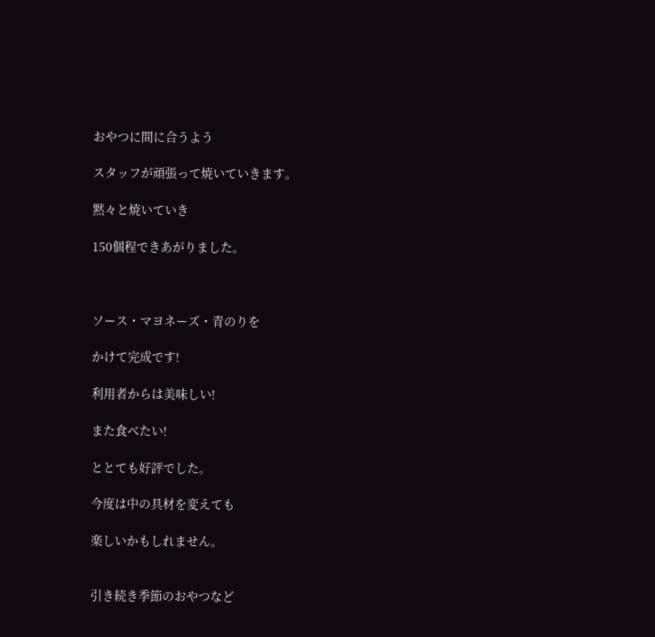おやつに間に合うよう

スタッフが頑張って焼いていきます。

黙々と焼いていき

150個程できあがりました。



ソース・マヨネーズ・青のりを

かけて完成です!

利用者からは美味しい!

また食べたい!

ととても好評でした。

今度は中の具材を変えても

楽しいかもしれません。


引き続き季節のおやつなど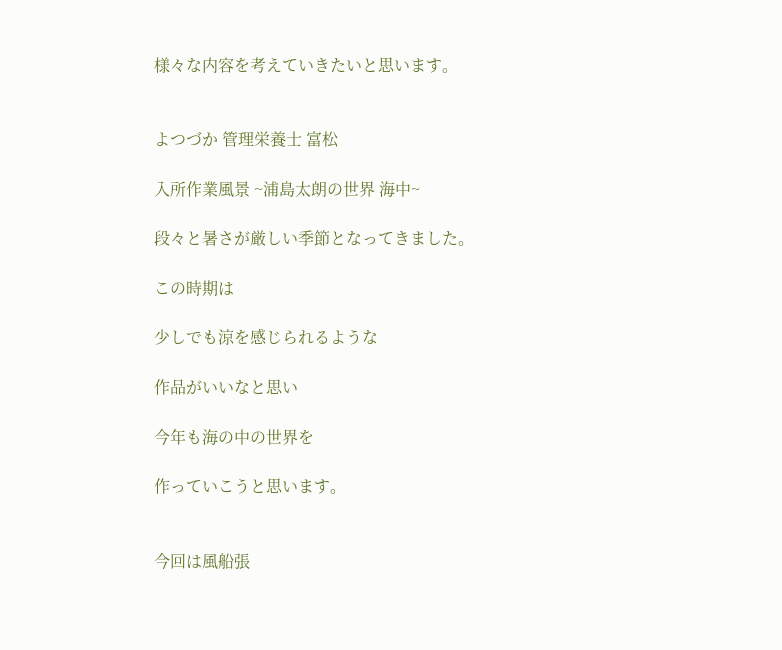様々な内容を考えていきたいと思います。


よつづか 管理栄養士 富松

入所作業風景 ~浦島太朗の世界 海中~

段々と暑さが厳しい季節となってきました。

この時期は

少しでも涼を感じられるような

作品がいいなと思い

今年も海の中の世界を

作っていこうと思います。


今回は風船張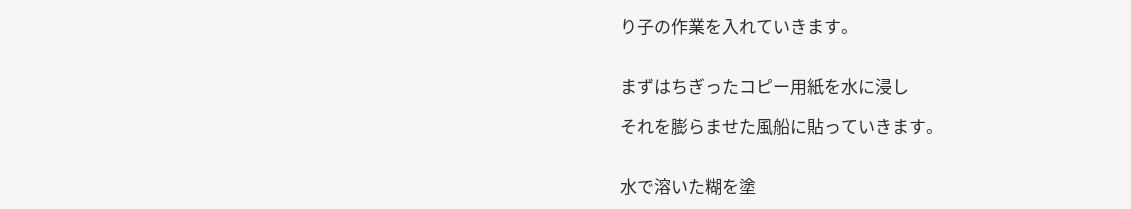り子の作業を入れていきます。


まずはちぎったコピー用紙を水に浸し

それを膨らませた風船に貼っていきます。


水で溶いた糊を塗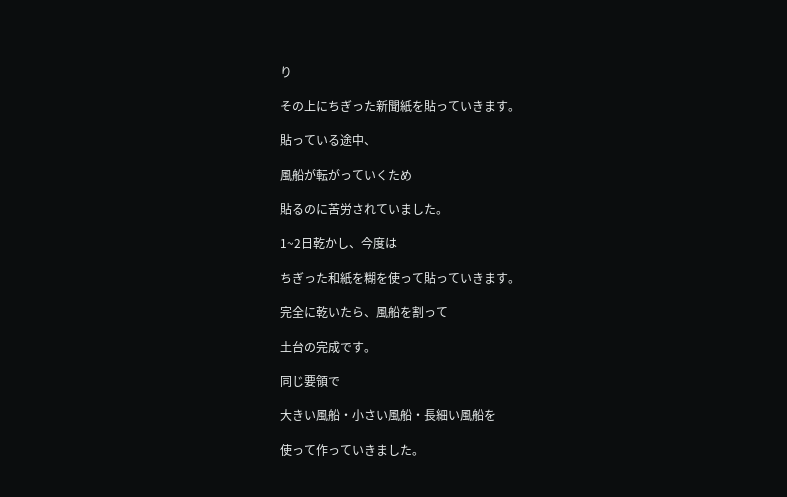り

その上にちぎった新聞紙を貼っていきます。

貼っている途中、

風船が転がっていくため

貼るのに苦労されていました。

1~2日乾かし、今度は

ちぎった和紙を糊を使って貼っていきます。

完全に乾いたら、風船を割って

土台の完成です。

同じ要領で

大きい風船・小さい風船・長細い風船を

使って作っていきました。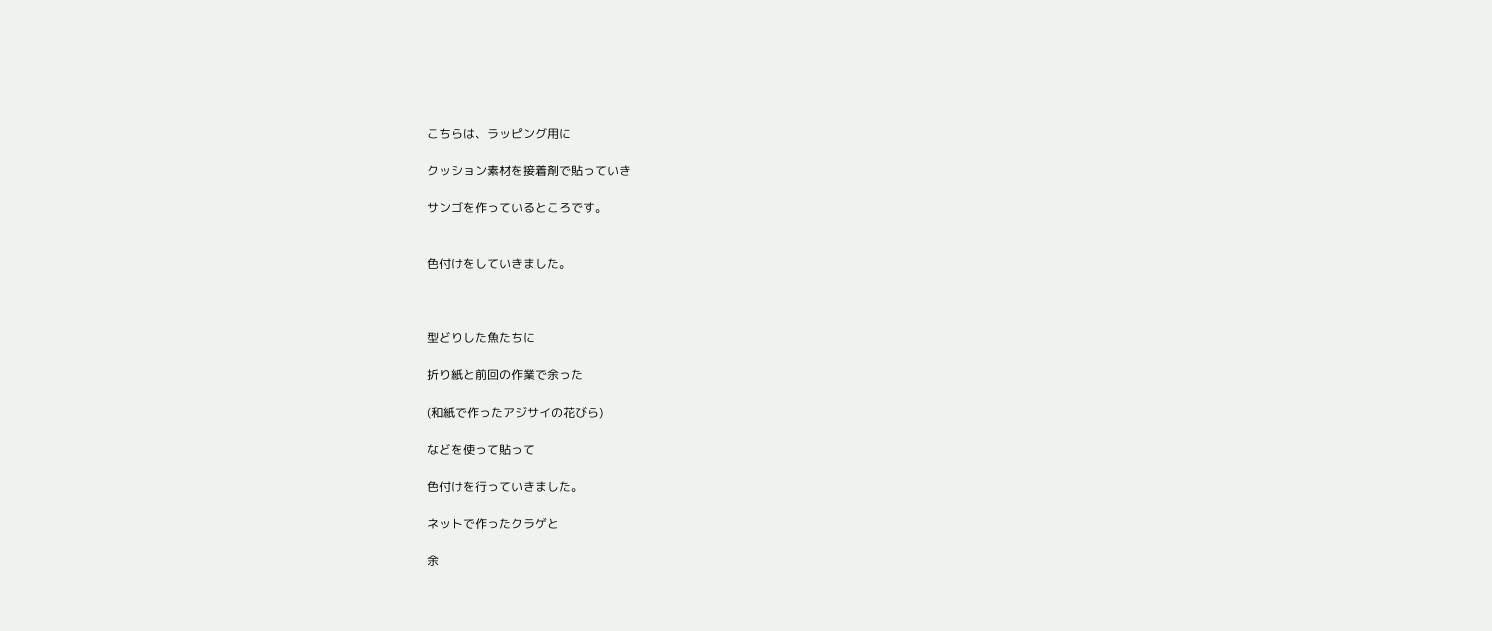こちらは、ラッピング用に

クッション素材を接着剤で貼っていき

サンゴを作っているところです。


色付けをしていきました。



型どりした魚たちに

折り紙と前回の作業で余った

(和紙で作ったアジサイの花びら)

などを使って貼って

色付けを行っていきました。

ネットで作ったクラゲと

余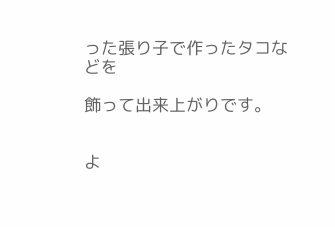った張り子で作ったタコなどを

飾って出来上がりです。


よ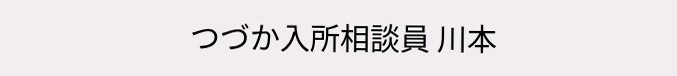つづか入所相談員 川本